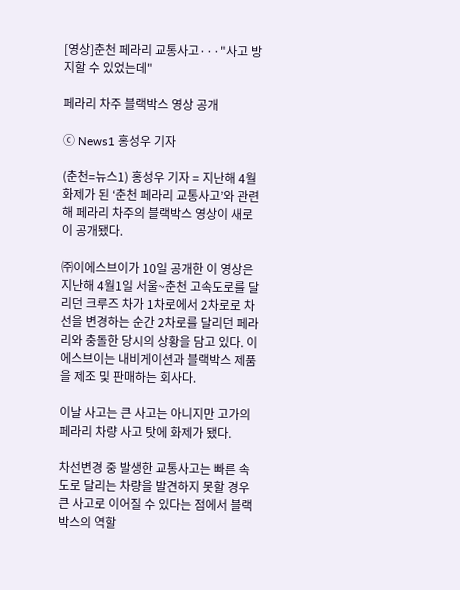[영상]춘천 페라리 교통사고···"사고 방지할 수 있었는데"

페라리 차주 블랙박스 영상 공개

ⓒ News1 홍성우 기자

(춘천=뉴스1) 홍성우 기자 = 지난해 4월 화제가 된 ‘춘천 페라리 교통사고’와 관련해 페라리 차주의 블랙박스 영상이 새로이 공개됐다.

㈜이에스브이가 10일 공개한 이 영상은 지난해 4월1일 서울~춘천 고속도로를 달리던 크루즈 차가 1차로에서 2차로로 차선을 변경하는 순간 2차로를 달리던 페라리와 충돌한 당시의 상황을 담고 있다. 이에스브이는 내비게이션과 블랙박스 제품을 제조 및 판매하는 회사다.

이날 사고는 큰 사고는 아니지만 고가의 페라리 차량 사고 탓에 화제가 됐다.

차선변경 중 발생한 교통사고는 빠른 속도로 달리는 차량을 발견하지 못할 경우 큰 사고로 이어질 수 있다는 점에서 블랙박스의 역할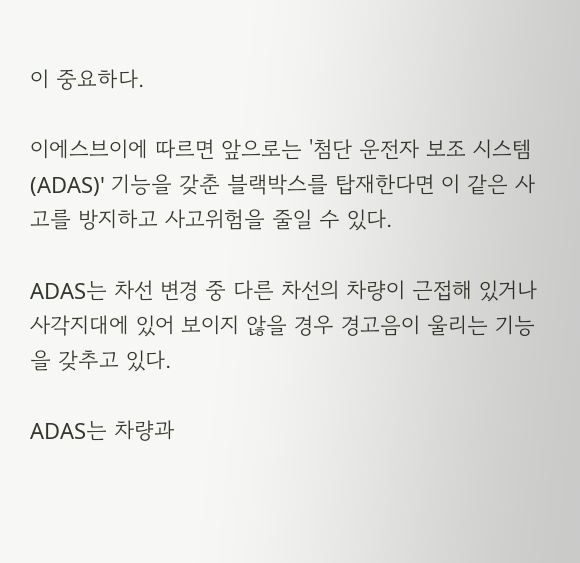이 중요하다.

이에스브이에 따르면 앞으로는 '첨단 운전자 보조 시스템(ADAS)' 기능을 갖춘 블랙박스를 탑재한다면 이 같은 사고를 방지하고 사고위험을 줄일 수 있다.

ADAS는 차선 변경 중 다른 차선의 차량이 근접해 있거나 사각지대에 있어 보이지 않을 경우 경고음이 울리는 기능을 갖추고 있다.

ADAS는 차량과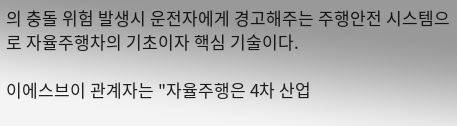의 충돌 위험 발생시 운전자에게 경고해주는 주행안전 시스템으로 자율주행차의 기초이자 핵심 기술이다.

이에스브이 관계자는 "자율주행은 4차 산업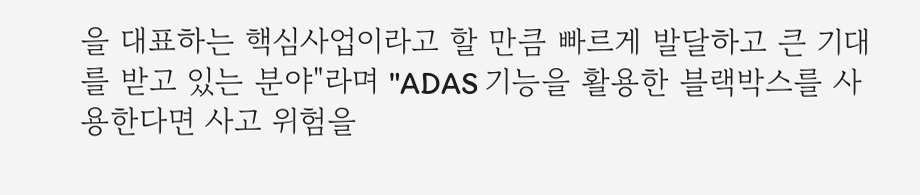을 대표하는 핵심사업이라고 할 만큼 빠르게 발달하고 큰 기대를 받고 있는 분야"라며 "ADAS 기능을 활용한 블랙박스를 사용한다면 사고 위험을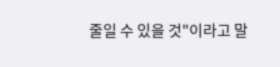줄일 수 있을 것"이라고 말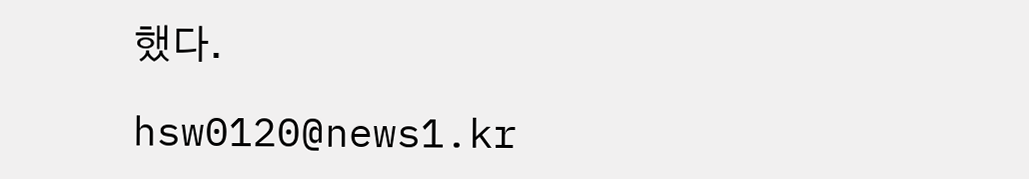했다.

hsw0120@news1.kr